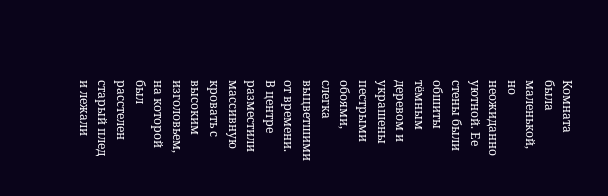Комната была маленькой, но неожиданно уютной. Ее стены были обшиты тёмным деревом и украшены пестрыми обоями, слегка выцветшими от времени. В центре разместили массивную кровать с высоким изголовьем, на которой был расстелен старый плед и лежали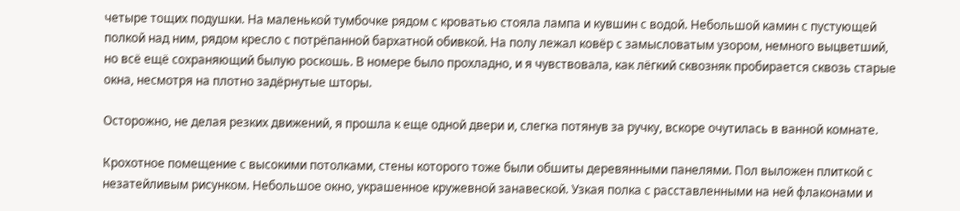четыре тощих подушки. На маленькой тумбочке рядом с кроватью стояла лампа и кувшин с водой. Небольшой камин с пустующей полкой над ним, рядом кресло с потрёпанной бархатной обивкой. На полу лежал ковёр с замысловатым узором, немного выцветший, но всё ещё сохраняющий былую роскошь. В номере было прохладно, и я чувствовала, как лёгкий сквозняк пробирается сквозь старые окна, несмотря на плотно задёрнутые шторы.

Осторожно, не делая резких движений, я прошла к еще одной двери и, слегка потянув за ручку, вскоре очутилась в ванной комнате.

Крохотное помещение с высокими потолками, стены которого тоже были обшиты деревянными панелями. Пол выложен плиткой с незатейливым рисунком. Небольшое окно, украшенное кружевной занавеской. Узкая полка с расставленными на ней флаконами и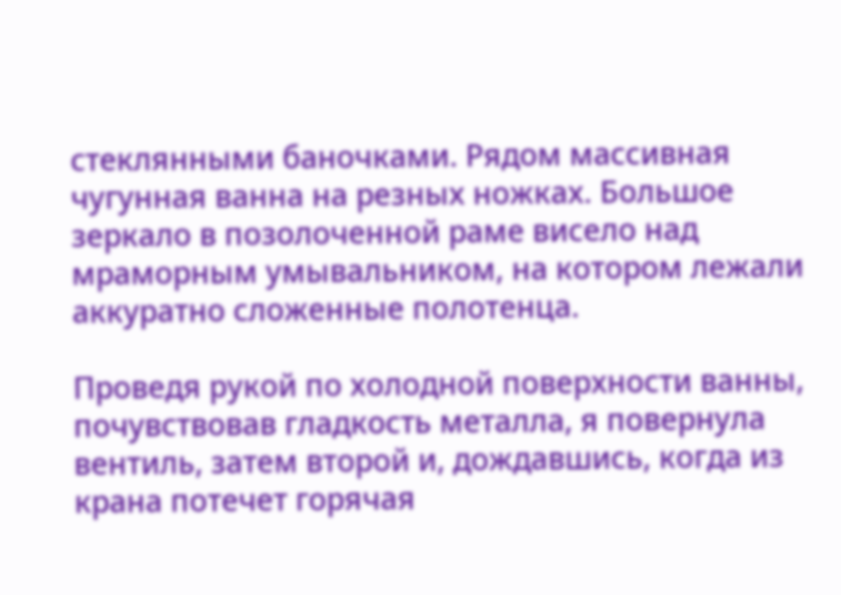стеклянными баночками. Рядом массивная чугунная ванна на резных ножках. Большое зеркало в позолоченной раме висело над мраморным умывальником, на котором лежали аккуратно сложенные полотенца.

Проведя рукой по холодной поверхности ванны, почувствовав гладкость металла, я повернула вентиль, затем второй и, дождавшись, когда из крана потечет горячая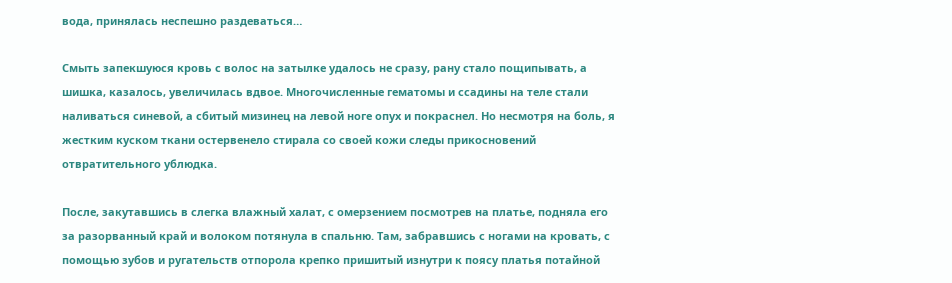вода, принялась неспешно раздеваться…

Смыть запекшуюся кровь с волос на затылке удалось не сразу, рану стало пощипывать, а шишка, казалось, увеличилась вдвое. Многочисленные гематомы и ссадины на теле стали наливаться синевой, а сбитый мизинец на левой ноге опух и покраснел. Но несмотря на боль, я жестким куском ткани остервенело стирала со своей кожи следы прикосновений отвратительного ублюдка.

После, закутавшись в слегка влажный халат, с омерзением посмотрев на платье, подняла его за разорванный край и волоком потянула в спальню. Там, забравшись с ногами на кровать, с помощью зубов и ругательств отпорола крепко пришитый изнутри к поясу платья потайной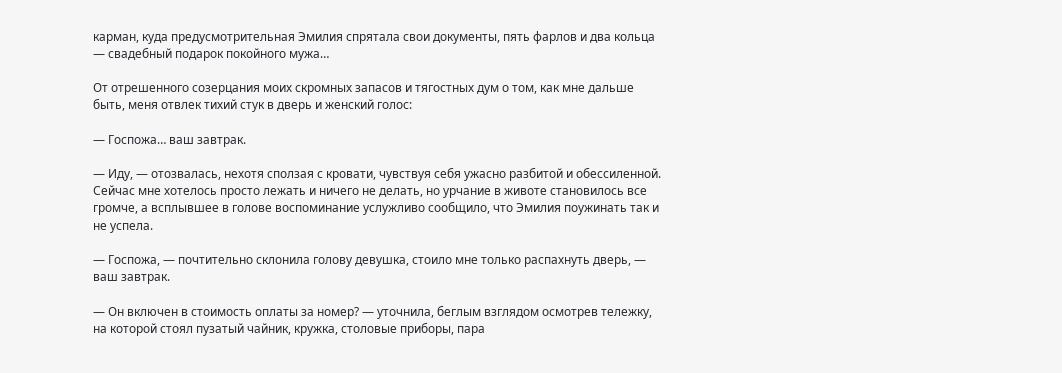карман, куда предусмотрительная Эмилия спрятала свои документы, пять фарлов и два кольца — свадебный подарок покойного мужа…

От отрешенного созерцания моих скромных запасов и тягостных дум о том, как мне дальше быть, меня отвлек тихий стук в дверь и женский голос:

— Госпожа… ваш завтрак.

— Иду, — отозвалась, нехотя сползая с кровати, чувствуя себя ужасно разбитой и обессиленной. Сейчас мне хотелось просто лежать и ничего не делать, но урчание в животе становилось все громче, а всплывшее в голове воспоминание услужливо сообщило, что Эмилия поужинать так и не успела.

— Госпожа, — почтительно склонила голову девушка, стоило мне только распахнуть дверь, — ваш завтрак.

— Он включен в стоимость оплаты за номер? — уточнила, беглым взглядом осмотрев тележку, на которой стоял пузатый чайник, кружка, столовые приборы, пара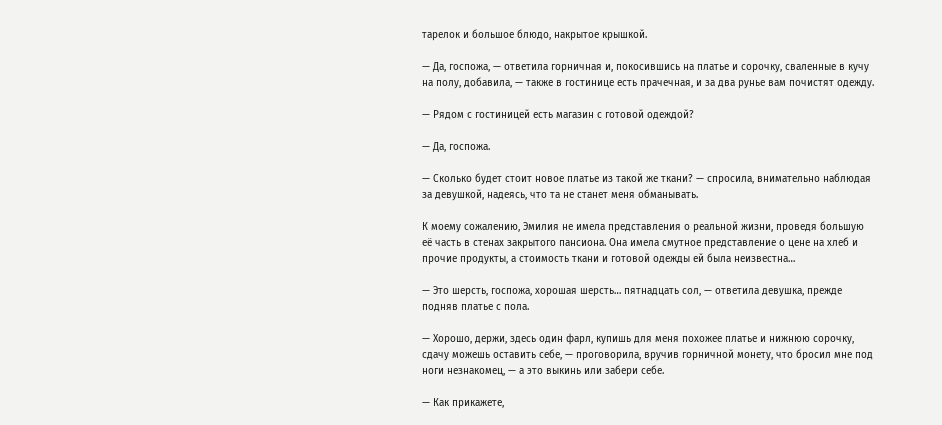тарелок и большое блюдо, накрытое крышкой.

— Да, госпожа, — ответила горничная и, покосившись на платье и сорочку, сваленные в кучу на полу, добавила, — также в гостинице есть прачечная, и за два рунье вам почистят одежду.

— Рядом с гостиницей есть магазин с готовой одеждой?

— Да, госпожа.

— Сколько будет стоит новое платье из такой же ткани? — спросила, внимательно наблюдая за девушкой, надеясь, что та не станет меня обманывать.

К моему сожалению, Эмилия не имела представления о реальной жизни, проведя большую её часть в стенах закрытого пансиона. Она имела смутное представление о цене на хлеб и прочие продукты, а стоимость ткани и готовой одежды ей была неизвестна…

— Это шерсть, госпожа, хорошая шерсть… пятнадцать сол, — ответила девушка, прежде подняв платье с пола.

— Хорошо, держи, здесь один фарл, купишь для меня похожее платье и нижнюю сорочку, сдачу можешь оставить себе, — проговорила, вручив горничной монету, что бросил мне под ноги незнакомец, — а это выкинь или забери себе.

— Как прикажете,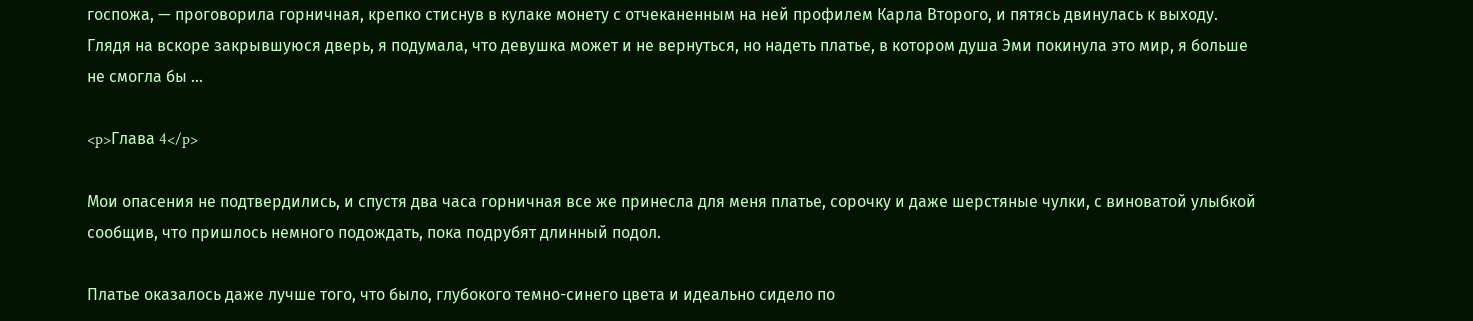госпожа, — проговорила горничная, крепко стиснув в кулаке монету с отчеканенным на ней профилем Карла Второго, и пятясь двинулась к выходу. Глядя на вскоре закрывшуюся дверь, я подумала, что девушка может и не вернуться, но надеть платье, в котором душа Эми покинула это мир, я больше не смогла бы …

<p>Глава 4</p>

Мои опасения не подтвердились, и спустя два часа горничная все же принесла для меня платье, сорочку и даже шерстяные чулки, с виноватой улыбкой сообщив, что пришлось немного подождать, пока подрубят длинный подол.

Платье оказалось даже лучше того, что было, глубокого темно-синего цвета и идеально сидело по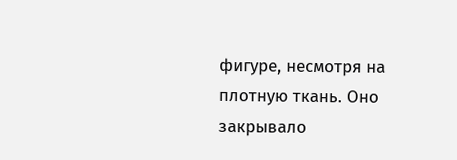фигуре, несмотря на плотную ткань. Оно закрывало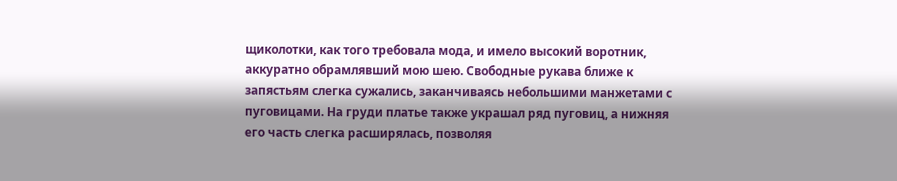щиколотки, как того требовала мода, и имело высокий воротник, аккуратно обрамлявший мою шею. Свободные рукава ближе к запястьям слегка сужались, заканчиваясь небольшими манжетами с пуговицами. На груди платье также украшал ряд пуговиц, а нижняя его часть слегка расширялась, позволяя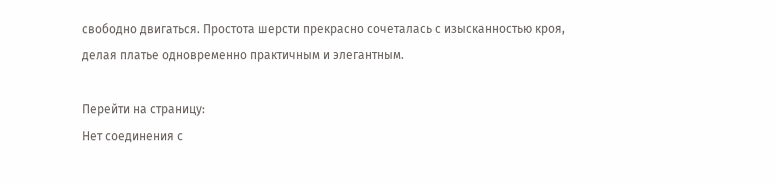свободно двигаться. Простота шерсти прекрасно сочеталась с изысканностью кроя, делая платье одновременно практичным и элегантным.

Перейти на страницу:
Нет соединения с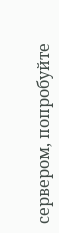сервером, попробуйте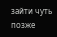зайти чуть позже